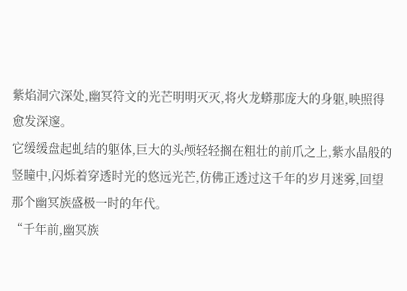紫焰洞穴深处,幽冥符文的光芒明明灭灭,将火龙蟒那庞大的身躯,映照得愈发深邃。
它缓缓盘起虬结的躯体,巨大的头颅轻轻搁在粗壮的前爪之上,紫水晶般的竖瞳中,闪烁着穿透时光的悠远光芒,仿佛正透过这千年的岁月迷雾,回望那个幽冥族盛极一时的年代。
“千年前,幽冥族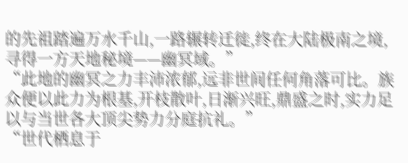的先祖踏遍万水千山,一路辗转迁徙,终在大陆极南之境,寻得一方天地秘境——幽冥域。”
“此地的幽冥之力丰沛浓郁,远非世间任何角落可比。族众便以此力为根基,开枝散叶,日渐兴旺,鼎盛之时,实力足以与当世各大顶尖势力分庭抗礼。”
“世代栖息于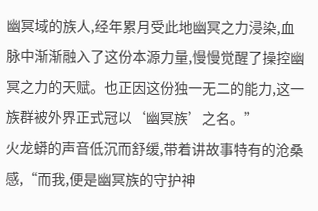幽冥域的族人,经年累月受此地幽冥之力浸染,血脉中渐渐融入了这份本源力量,慢慢觉醒了操控幽冥之力的天赋。也正因这份独一无二的能力,这一族群被外界正式冠以‘幽冥族’之名。”
火龙蟒的声音低沉而舒缓,带着讲故事特有的沧桑感,“而我,便是幽冥族的守护神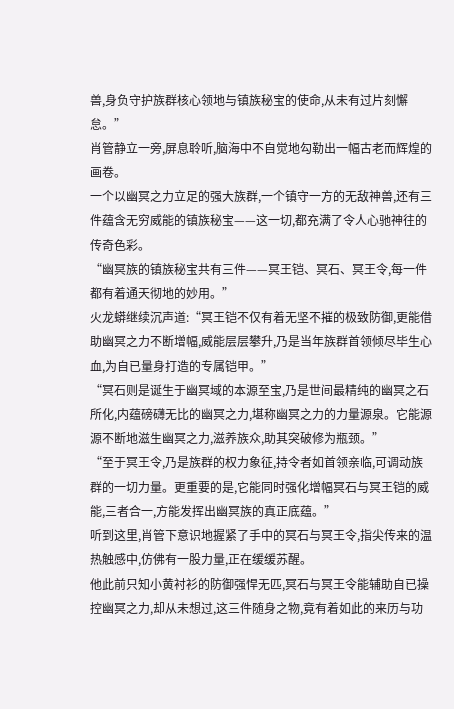兽,身负守护族群核心领地与镇族秘宝的使命,从未有过片刻懈怠。”
肖管静立一旁,屏息聆听,脑海中不自觉地勾勒出一幅古老而辉煌的画卷。
一个以幽冥之力立足的强大族群,一个镇守一方的无敌神兽,还有三件蕴含无穷威能的镇族秘宝——这一切,都充满了令人心驰神往的传奇色彩。
“幽冥族的镇族秘宝共有三件——冥王铠、冥石、冥王令,每一件都有着通天彻地的妙用。”
火龙蟒继续沉声道:“冥王铠不仅有着无坚不摧的极致防御,更能借助幽冥之力不断增幅,威能层层攀升,乃是当年族群首领倾尽毕生心血,为自已量身打造的专属铠甲。”
“冥石则是诞生于幽冥域的本源至宝,乃是世间最精纯的幽冥之石所化,内蕴磅礴无比的幽冥之力,堪称幽冥之力的力量源泉。它能源源不断地滋生幽冥之力,滋养族众,助其突破修为瓶颈。”
“至于冥王令,乃是族群的权力象征,持令者如首领亲临,可调动族群的一切力量。更重要的是,它能同时强化增幅冥石与冥王铠的威能,三者合一,方能发挥出幽冥族的真正底蕴。”
听到这里,肖管下意识地握紧了手中的冥石与冥王令,指尖传来的温热触感中,仿佛有一股力量,正在缓缓苏醒。
他此前只知小黄衬衫的防御强悍无匹,冥石与冥王令能辅助自已操控幽冥之力,却从未想过,这三件随身之物,竟有着如此的来历与功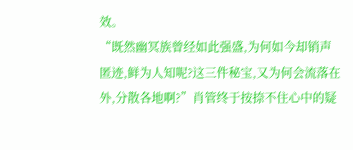效。
“既然幽冥族曾经如此强盛,为何如今却销声匿迹,鲜为人知呢?这三件秘宝,又为何会流落在外,分散各地啊?”肖管终于按捺不住心中的疑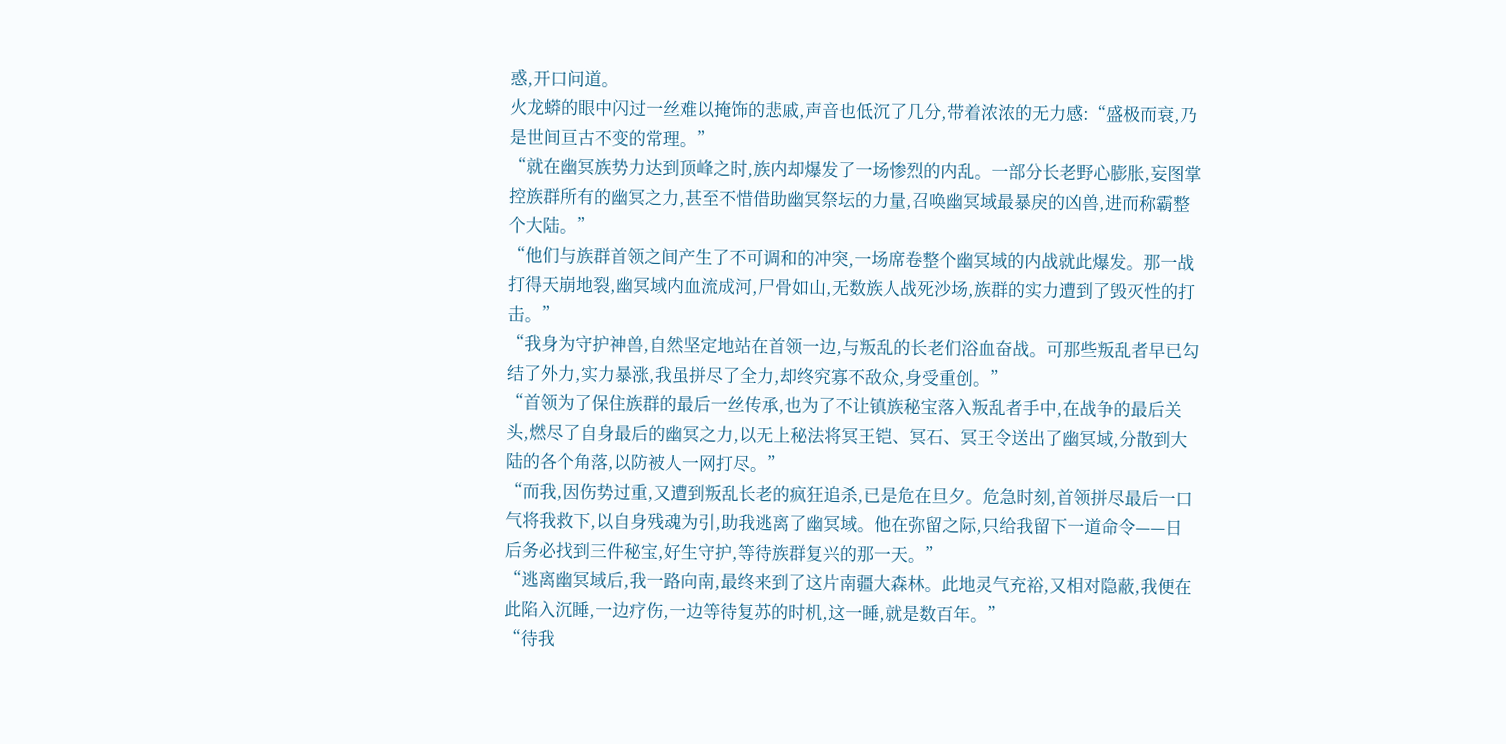惑,开口问道。
火龙蟒的眼中闪过一丝难以掩饰的悲戚,声音也低沉了几分,带着浓浓的无力感:“盛极而衰,乃是世间亘古不变的常理。”
“就在幽冥族势力达到顶峰之时,族内却爆发了一场惨烈的内乱。一部分长老野心膨胀,妄图掌控族群所有的幽冥之力,甚至不惜借助幽冥祭坛的力量,召唤幽冥域最暴戾的凶兽,进而称霸整个大陆。”
“他们与族群首领之间产生了不可调和的冲突,一场席卷整个幽冥域的内战就此爆发。那一战打得天崩地裂,幽冥域内血流成河,尸骨如山,无数族人战死沙场,族群的实力遭到了毁灭性的打击。”
“我身为守护神兽,自然坚定地站在首领一边,与叛乱的长老们浴血奋战。可那些叛乱者早已勾结了外力,实力暴涨,我虽拼尽了全力,却终究寡不敌众,身受重创。”
“首领为了保住族群的最后一丝传承,也为了不让镇族秘宝落入叛乱者手中,在战争的最后关头,燃尽了自身最后的幽冥之力,以无上秘法将冥王铠、冥石、冥王令送出了幽冥域,分散到大陆的各个角落,以防被人一网打尽。”
“而我,因伤势过重,又遭到叛乱长老的疯狂追杀,已是危在旦夕。危急时刻,首领拼尽最后一口气将我救下,以自身残魂为引,助我逃离了幽冥域。他在弥留之际,只给我留下一道命令——日后务必找到三件秘宝,好生守护,等待族群复兴的那一天。”
“逃离幽冥域后,我一路向南,最终来到了这片南疆大森林。此地灵气充裕,又相对隐蔽,我便在此陷入沉睡,一边疗伤,一边等待复苏的时机,这一睡,就是数百年。”
“待我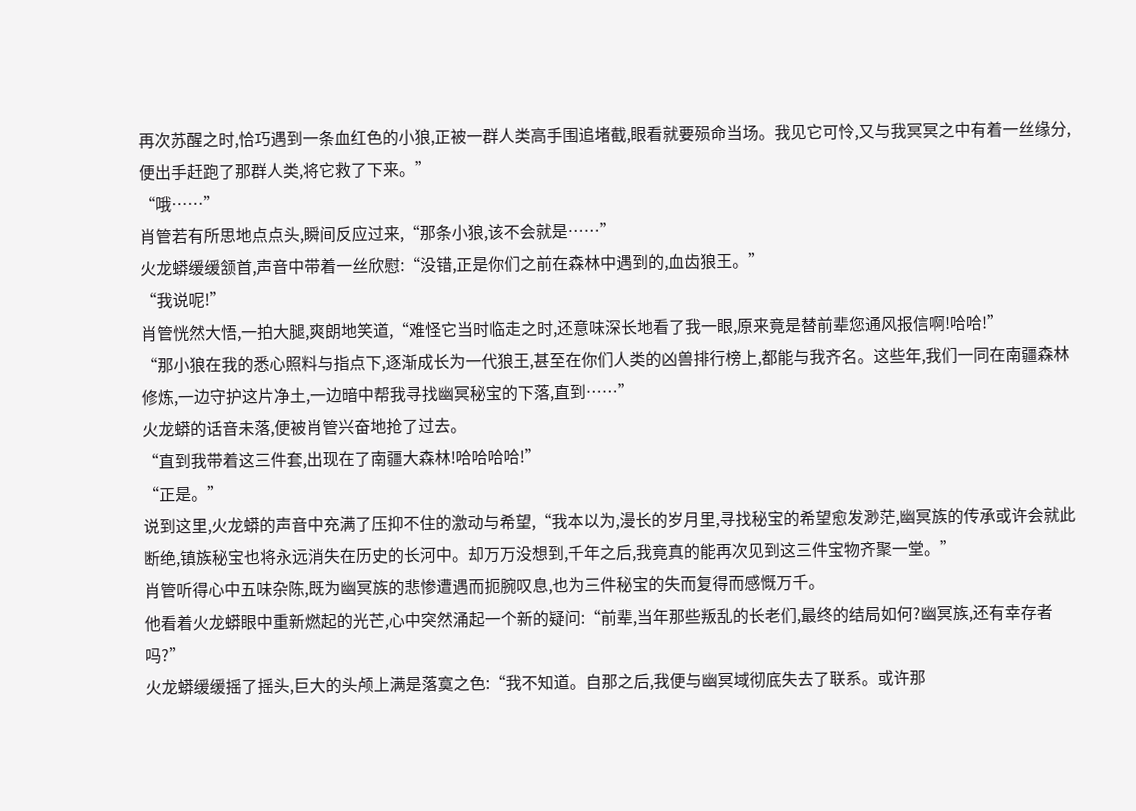再次苏醒之时,恰巧遇到一条血红色的小狼,正被一群人类高手围追堵截,眼看就要殒命当场。我见它可怜,又与我冥冥之中有着一丝缘分,便出手赶跑了那群人类,将它救了下来。”
“哦……”
肖管若有所思地点点头,瞬间反应过来,“那条小狼,该不会就是……”
火龙蟒缓缓颔首,声音中带着一丝欣慰:“没错,正是你们之前在森林中遇到的,血齿狼王。”
“我说呢!”
肖管恍然大悟,一拍大腿,爽朗地笑道,“难怪它当时临走之时,还意味深长地看了我一眼,原来竟是替前辈您通风报信啊!哈哈!”
“那小狼在我的悉心照料与指点下,逐渐成长为一代狼王,甚至在你们人类的凶兽排行榜上,都能与我齐名。这些年,我们一同在南疆森林修炼,一边守护这片净土,一边暗中帮我寻找幽冥秘宝的下落,直到……”
火龙蟒的话音未落,便被肖管兴奋地抢了过去。
“直到我带着这三件套,出现在了南疆大森林!哈哈哈哈!”
“正是。”
说到这里,火龙蟒的声音中充满了压抑不住的激动与希望,“我本以为,漫长的岁月里,寻找秘宝的希望愈发渺茫,幽冥族的传承或许会就此断绝,镇族秘宝也将永远消失在历史的长河中。却万万没想到,千年之后,我竟真的能再次见到这三件宝物齐聚一堂。”
肖管听得心中五味杂陈,既为幽冥族的悲惨遭遇而扼腕叹息,也为三件秘宝的失而复得而感慨万千。
他看着火龙蟒眼中重新燃起的光芒,心中突然涌起一个新的疑问:“前辈,当年那些叛乱的长老们,最终的结局如何?幽冥族,还有幸存者吗?”
火龙蟒缓缓摇了摇头,巨大的头颅上满是落寞之色:“我不知道。自那之后,我便与幽冥域彻底失去了联系。或许那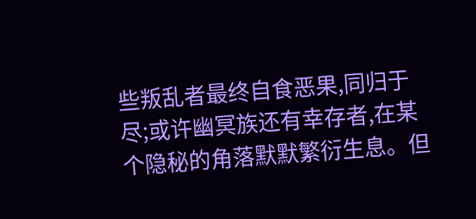些叛乱者最终自食恶果,同归于尽;或许幽冥族还有幸存者,在某个隐秘的角落默默繁衍生息。但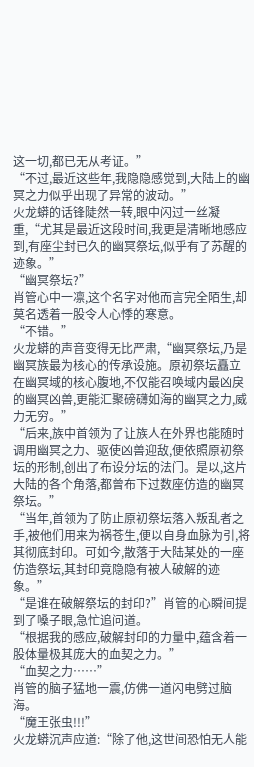这一切,都已无从考证。”
“不过,最近这些年,我隐隐感觉到,大陆上的幽冥之力似乎出现了异常的波动。”
火龙蟒的话锋陡然一转,眼中闪过一丝凝重,“尤其是最近这段时间,我更是清晰地感应到,有座尘封已久的幽冥祭坛,似乎有了苏醒的迹象。”
“幽冥祭坛?”
肖管心中一凛,这个名字对他而言完全陌生,却莫名透着一股令人心悸的寒意。
“不错。”
火龙蟒的声音变得无比严肃,“幽冥祭坛,乃是幽冥族最为核心的传承设施。原初祭坛矗立在幽冥域的核心腹地,不仅能召唤域内最凶戾的幽冥凶兽,更能汇聚磅礴如海的幽冥之力,威力无穷。”
“后来,族中首领为了让族人在外界也能随时调用幽冥之力、驱使凶兽迎敌,便依照原初祭坛的形制,创出了布设分坛的法门。是以,这片大陆的各个角落,都曾布下过数座仿造的幽冥祭坛。”
“当年,首领为了防止原初祭坛落入叛乱者之手,被他们用来为祸苍生,便以自身血脉为引,将其彻底封印。可如今,散落于大陆某处的一座仿造祭坛,其封印竟隐隐有被人破解的迹象。”
“是谁在破解祭坛的封印?”肖管的心瞬间提到了嗓子眼,急忙追问道。
“根据我的感应,破解封印的力量中,蕴含着一股体量极其庞大的血契之力。”
“血契之力……”
肖管的脑子猛地一震,仿佛一道闪电劈过脑海。
“魔王张虫!!!”
火龙蟒沉声应道:“除了他,这世间恐怕无人能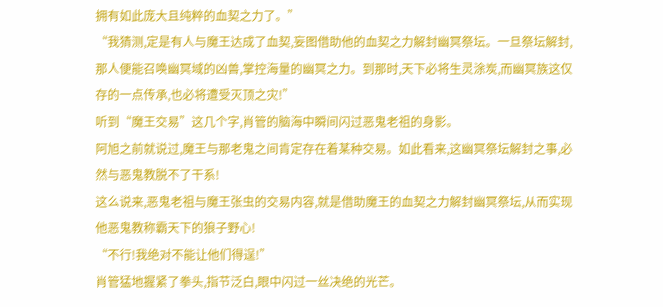拥有如此庞大且纯粹的血契之力了。”
“我猜测,定是有人与魔王达成了血契,妄图借助他的血契之力解封幽冥祭坛。一旦祭坛解封,那人便能召唤幽冥域的凶兽,掌控海量的幽冥之力。到那时,天下必将生灵涂炭,而幽冥族这仅存的一点传承,也必将遭受灭顶之灾!”
听到“魔王交易”这几个字,肖管的脑海中瞬间闪过恶鬼老祖的身影。
阿旭之前就说过,魔王与那老鬼之间肯定存在着某种交易。如此看来,这幽冥祭坛解封之事,必然与恶鬼教脱不了干系!
这么说来,恶鬼老祖与魔王张虫的交易内容,就是借助魔王的血契之力解封幽冥祭坛,从而实现他恶鬼教称霸天下的狼子野心!
“不行!我绝对不能让他们得逞!”
肖管猛地握紧了拳头,指节泛白,眼中闪过一丝决绝的光芒。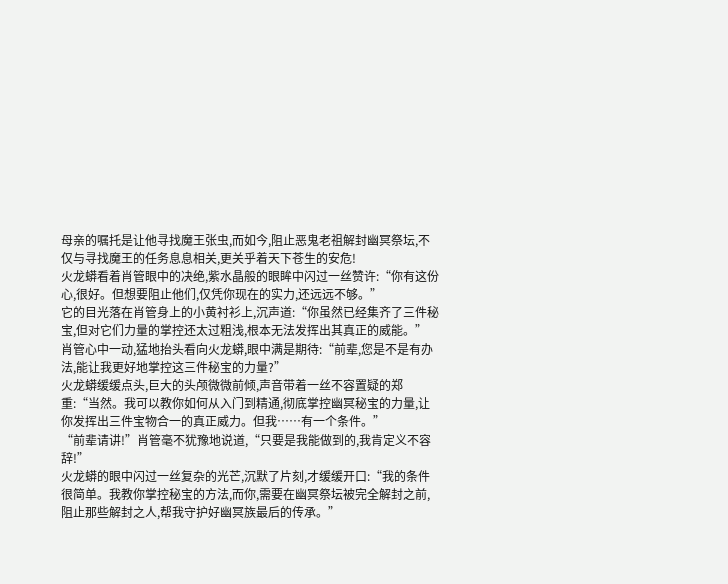母亲的嘱托是让他寻找魔王张虫,而如今,阻止恶鬼老祖解封幽冥祭坛,不仅与寻找魔王的任务息息相关,更关乎着天下苍生的安危!
火龙蟒看着肖管眼中的决绝,紫水晶般的眼眸中闪过一丝赞许:“你有这份心,很好。但想要阻止他们,仅凭你现在的实力,还远远不够。”
它的目光落在肖管身上的小黄衬衫上,沉声道:“你虽然已经集齐了三件秘宝,但对它们力量的掌控还太过粗浅,根本无法发挥出其真正的威能。”
肖管心中一动,猛地抬头看向火龙蟒,眼中满是期待:“前辈,您是不是有办法,能让我更好地掌控这三件秘宝的力量?”
火龙蟒缓缓点头,巨大的头颅微微前倾,声音带着一丝不容置疑的郑重:“当然。我可以教你如何从入门到精通,彻底掌控幽冥秘宝的力量,让你发挥出三件宝物合一的真正威力。但我……有一个条件。”
“前辈请讲!”肖管毫不犹豫地说道,“只要是我能做到的,我肯定义不容辞!”
火龙蟒的眼中闪过一丝复杂的光芒,沉默了片刻,才缓缓开口:“我的条件很简单。我教你掌控秘宝的方法,而你,需要在幽冥祭坛被完全解封之前,阻止那些解封之人,帮我守护好幽冥族最后的传承。”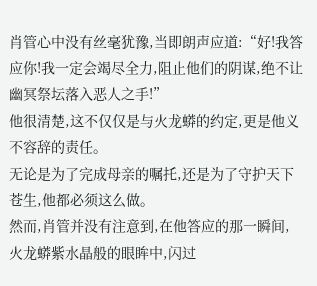肖管心中没有丝毫犹豫,当即朗声应道:“好!我答应你!我一定会竭尽全力,阻止他们的阴谋,绝不让幽冥祭坛落入恶人之手!”
他很清楚,这不仅仅是与火龙蟒的约定,更是他义不容辞的责任。
无论是为了完成母亲的嘱托,还是为了守护天下苍生,他都必须这么做。
然而,肖管并没有注意到,在他答应的那一瞬间,火龙蟒紫水晶般的眼眸中,闪过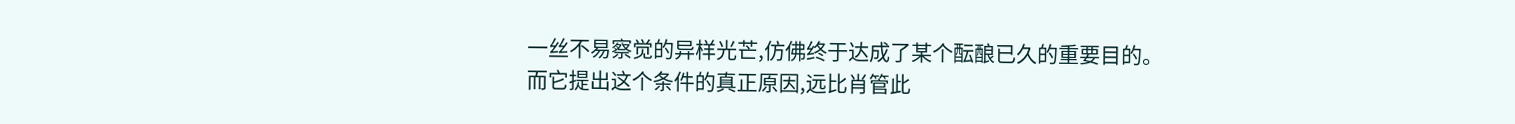一丝不易察觉的异样光芒,仿佛终于达成了某个酝酿已久的重要目的。
而它提出这个条件的真正原因,远比肖管此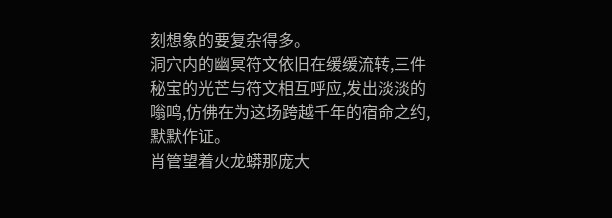刻想象的要复杂得多。
洞穴内的幽冥符文依旧在缓缓流转,三件秘宝的光芒与符文相互呼应,发出淡淡的嗡鸣,仿佛在为这场跨越千年的宿命之约,默默作证。
肖管望着火龙蟒那庞大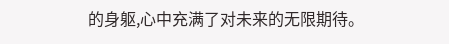的身躯,心中充满了对未来的无限期待。